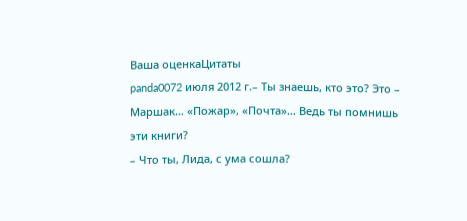Ваша оценкаЦитаты
panda0072 июля 2012 г.– Ты знаешь, кто это? Это – Маршак… «Пожар», «Почта»… Ведь ты помнишь
эти книги?
– Что ты, Лида, с ума сошла?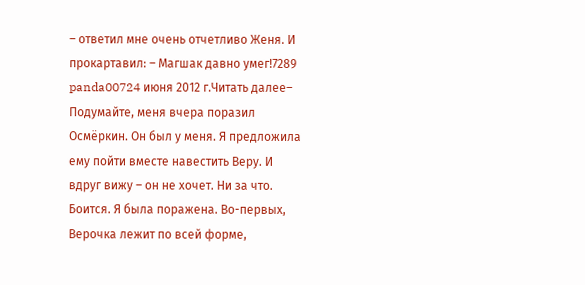– ответил мне очень отчетливо Женя. И прокартавил: – Магшак давно умег!7289
panda00724 июня 2012 г.Читать далее– Подумайте, меня вчера поразил Осмёркин. Он был у меня. Я предложила ему пойти вместе навестить Веру. И вдруг вижу – он не хочет. Ни за что. Боится. Я была поражена. Во-первых, Верочка лежит по всей форме,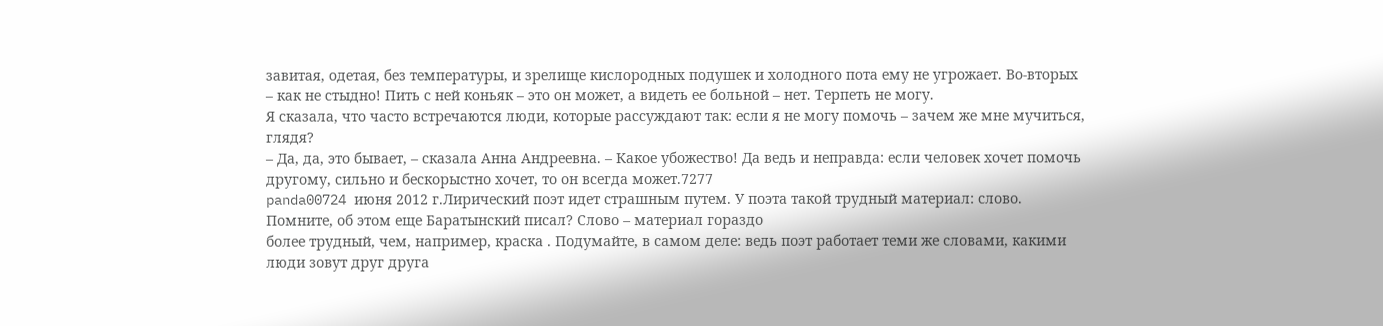завитая, одетая, без температуры, и зрелище кислородных подушек и холодного пота ему не угрожает. Во-вторых – как не стыдно! Пить с ней коньяк – это он может, а видеть ее больной – нет. Терпеть не могу.
Я сказала, что часто встречаются люди, которые рассуждают так: если я не могу помочь – зачем же мне мучиться, глядя?
– Да, да, это бывает, – сказала Анна Андреевна. – Какое убожество! Да ведь и неправда: если человек хочет помочь другому, сильно и бескорыстно хочет, то он всегда может.7277
panda00724 июня 2012 г.Лирический поэт идет страшным путем. У поэта такой трудный материал: слово. Помните, об этом еще Баратынский писал? Слово – материал гораздо
более трудный, чем, например, краска . Подумайте, в самом деле: ведь поэт работает теми же словами, какими люди зовут друг друга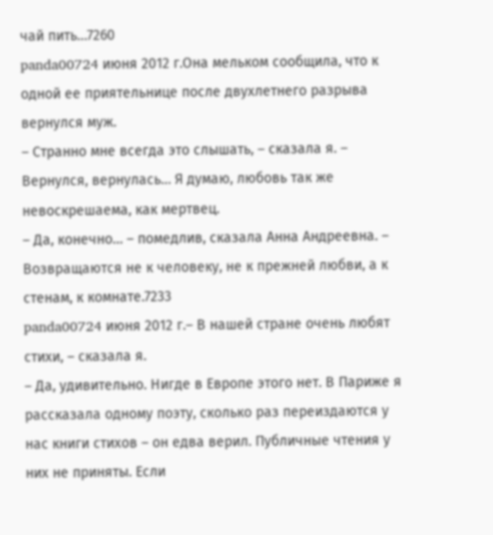чай пить…7260
panda00724 июня 2012 г.Она мельком сообщила, что к одной ее приятельнице после двухлетнего разрыва вернулся муж.
– Странно мне всегда это слышать, – сказала я. – Вернулся, вернулась… Я думаю, любовь так же невоскрешаема, как мертвец.
– Да, конечно… – помедлив, сказала Анна Андреевна. – Возвращаются не к человеку, не к прежней любви, а к стенам, к комнате.7233
panda00724 июня 2012 г.– В нашей стране очень любят стихи, – сказала я.
– Да, удивительно. Нигде в Европе этого нет. В Париже я рассказала одному поэту, сколько раз переиздаются у нас книги стихов – он едва верил. Публичные чтения у них не приняты. Если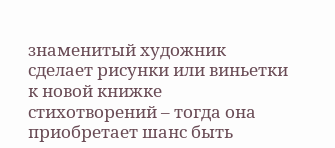знаменитый художник
сделает рисунки или виньетки к новой книжке стихотворений – тогда она приобретает шанс быть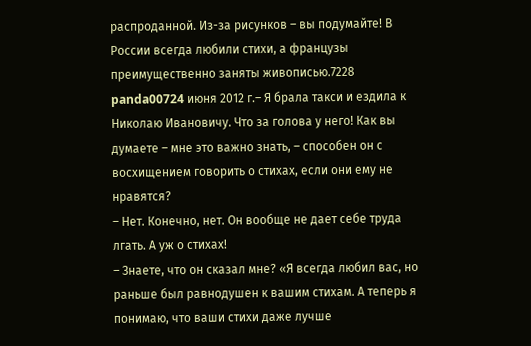распроданной. Из-за рисунков – вы подумайте! В
России всегда любили стихи, а французы преимущественно заняты живописью.7228
panda00724 июня 2012 г.– Я брала такси и ездила к Николаю Ивановичу. Что за голова у него! Как вы думаете – мне это важно знать, – способен он с восхищением говорить о стихах, если они ему не нравятся?
– Нет. Конечно, нет. Он вообще не дает себе труда лгать. А уж о стихах!
– Знаете, что он сказал мне? «Я всегда любил вас, но раньше был равнодушен к вашим стихам. А теперь я понимаю, что ваши стихи даже лучше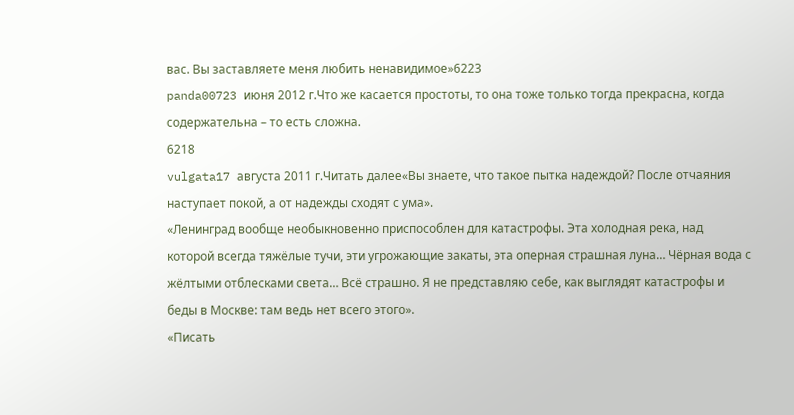вас. Вы заставляете меня любить ненавидимое»6223
panda00723 июня 2012 г.Что же касается простоты, то она тоже только тогда прекрасна, когда содержательна – то есть сложна.
6218
vulgata17 августа 2011 г.Читать далее«Вы знаете, что такое пытка надеждой? После отчаяния наступает покой, а от надежды сходят с ума».
«Ленинград вообще необыкновенно приспособлен для катастрофы. Эта холодная река, над которой всегда тяжёлые тучи, эти угрожающие закаты, эта оперная страшная луна… Чёрная вода с жёлтыми отблесками света… Всё страшно. Я не представляю себе, как выглядят катастрофы и беды в Москве: там ведь нет всего этого».
«Писать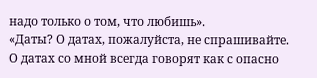надо только о том, что любишь».
«Даты? О датах, пожалуйста, не спрашивайте. О датах со мной всегда говорят как с опасно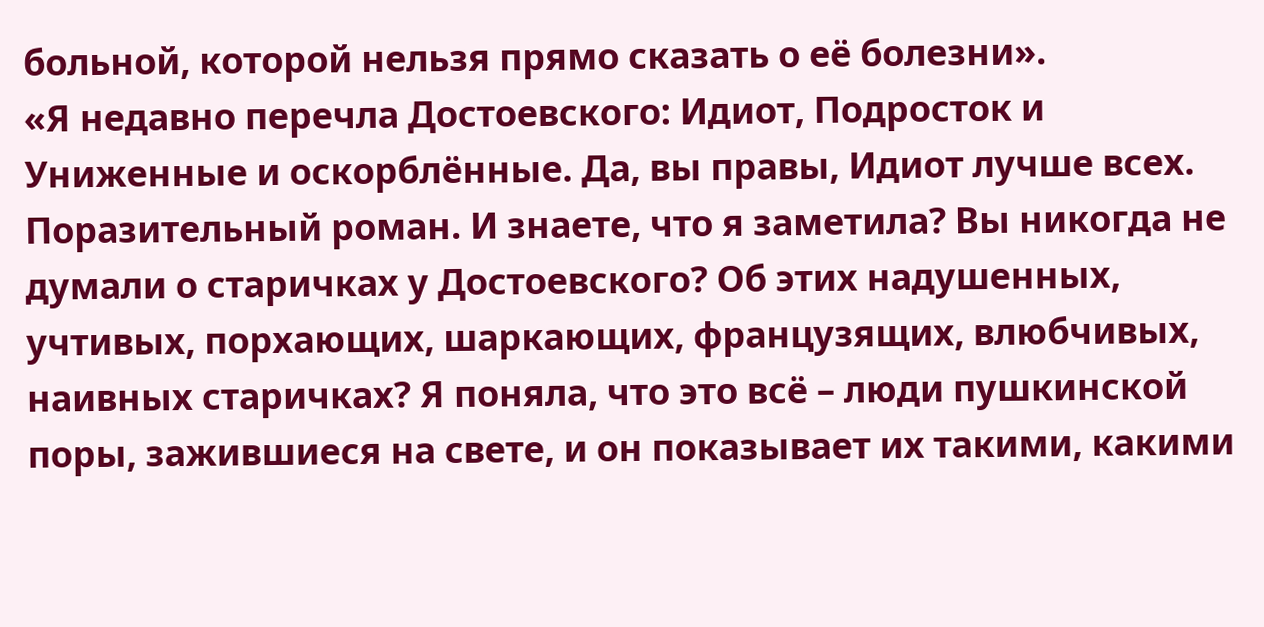больной, которой нельзя прямо сказать о её болезни».
«Я недавно перечла Достоевского: Идиот, Подросток и Униженные и оскорблённые. Да, вы правы, Идиот лучше всех. Поразительный роман. И знаете, что я заметила? Вы никогда не думали о старичках у Достоевского? Об этих надушенных, учтивых, порхающих, шаркающих, французящих, влюбчивых, наивных старичках? Я поняла, что это всё – люди пушкинской поры, зажившиеся на свете, и он показывает их такими, какими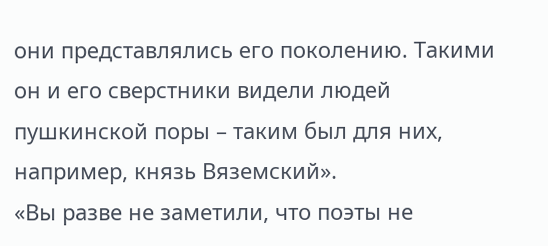они представлялись его поколению. Такими он и его сверстники видели людей пушкинской поры – таким был для них, например, князь Вяземский».
«Вы разве не заметили, что поэты не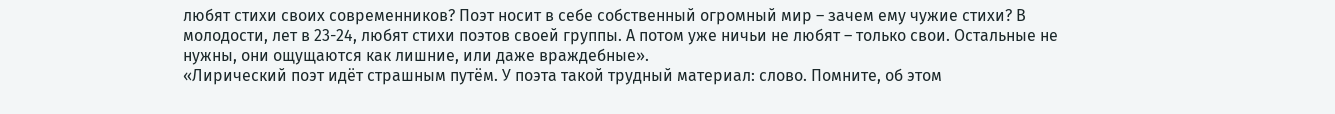любят стихи своих современников? Поэт носит в себе собственный огромный мир – зачем ему чужие стихи? В молодости, лет в 23-24, любят стихи поэтов своей группы. А потом уже ничьи не любят – только свои. Остальные не нужны, они ощущаются как лишние, или даже враждебные».
«Лирический поэт идёт страшным путём. У поэта такой трудный материал: слово. Помните, об этом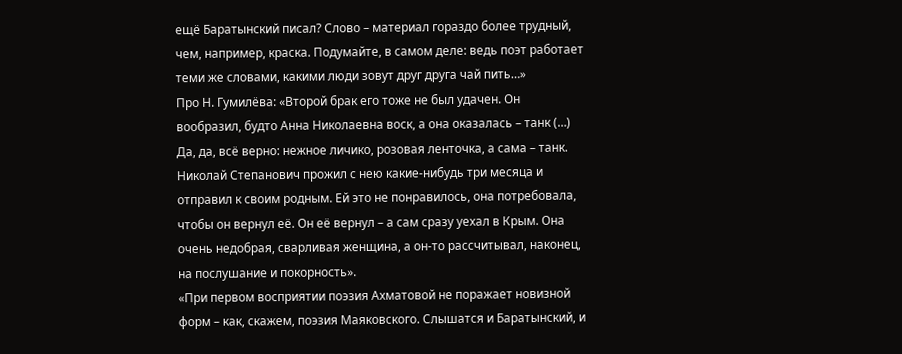ещё Баратынский писал? Слово – материал гораздо более трудный, чем, например, краска. Подумайте, в самом деле: ведь поэт работает теми же словами, какими люди зовут друг друга чай пить…»
Про Н. Гумилёва: «Второй брак его тоже не был удачен. Он вообразил, будто Анна Николаевна воск, а она оказалась – танк (…) Да, да, всё верно: нежное личико, розовая ленточка, а сама – танк. Николай Степанович прожил с нею какие-нибудь три месяца и отправил к своим родным. Ей это не понравилось, она потребовала, чтобы он вернул её. Он её вернул – а сам сразу уехал в Крым. Она очень недобрая, сварливая женщина, а он-то рассчитывал, наконец, на послушание и покорность».
«При первом восприятии поэзия Ахматовой не поражает новизной форм – как, скажем, поэзия Маяковского. Слышатся и Баратынский, и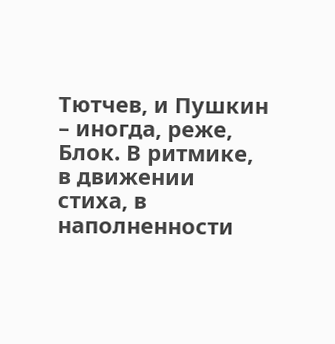Тютчев, и Пушкин – иногда, реже, Блок. В ритмике, в движении стиха, в наполненности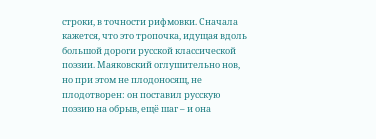строки, в точности рифмовки. Сначала кажется, что это тропочка, идущая вдоль большой дороги русской классической поэзии. Маяковский оглушительно нов, но при этом не плодоносящ, не плодотворен: он поставил русскую поэзию на обрыв, ещё шаг – и она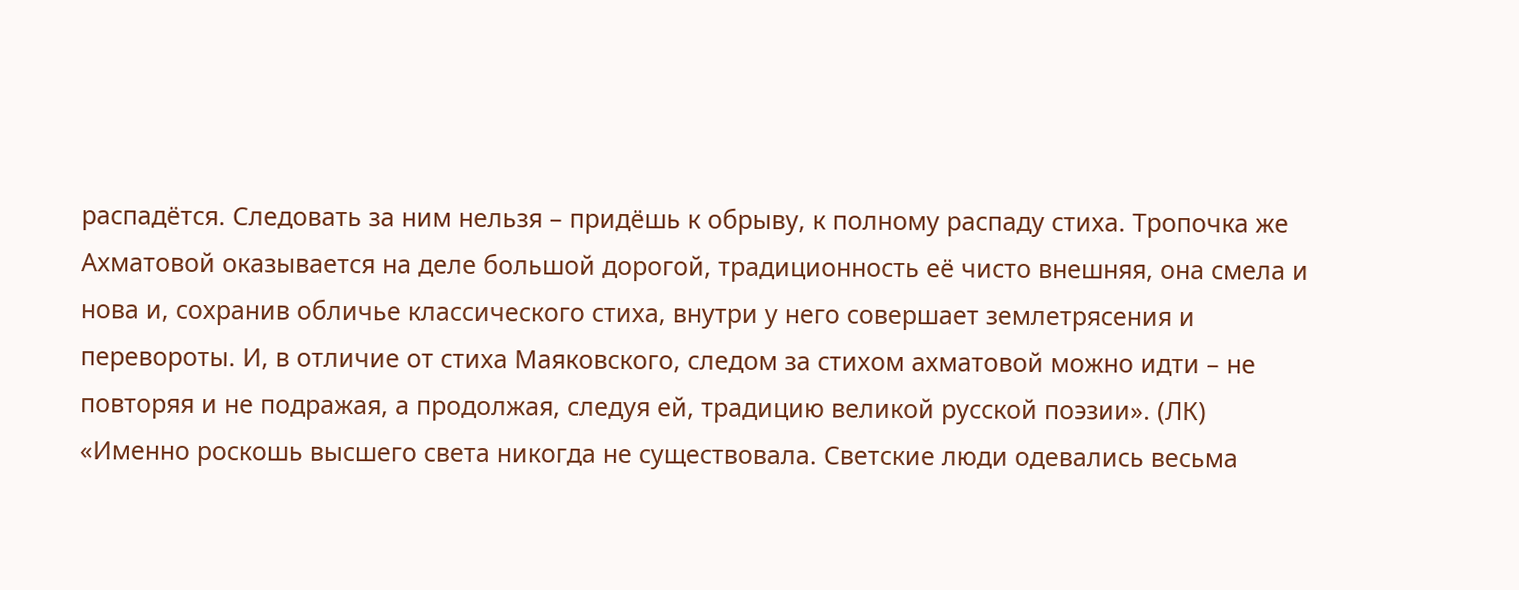распадётся. Следовать за ним нельзя – придёшь к обрыву, к полному распаду стиха. Тропочка же Ахматовой оказывается на деле большой дорогой, традиционность её чисто внешняя, она смела и нова и, сохранив обличье классического стиха, внутри у него совершает землетрясения и перевороты. И, в отличие от стиха Маяковского, следом за стихом ахматовой можно идти – не повторяя и не подражая, а продолжая, следуя ей, традицию великой русской поэзии». (ЛК)
«Именно роскошь высшего света никогда не существовала. Светские люди одевались весьма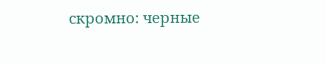скромно: черные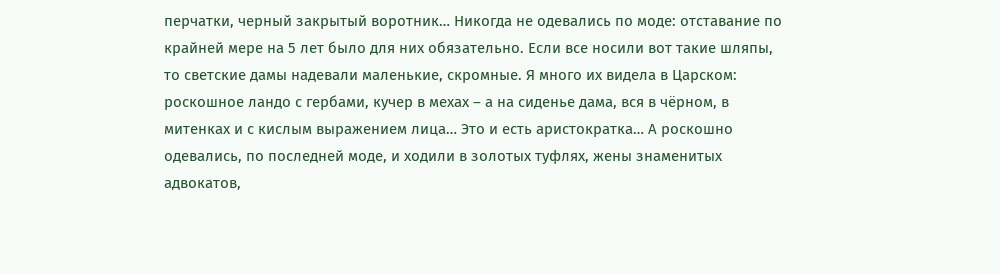перчатки, черный закрытый воротник… Никогда не одевались по моде: отставание по крайней мере на 5 лет было для них обязательно. Если все носили вот такие шляпы, то светские дамы надевали маленькие, скромные. Я много их видела в Царском: роскошное ландо с гербами, кучер в мехах – а на сиденье дама, вся в чёрном, в митенках и с кислым выражением лица… Это и есть аристократка… А роскошно одевались, по последней моде, и ходили в золотых туфлях, жены знаменитых адвокатов,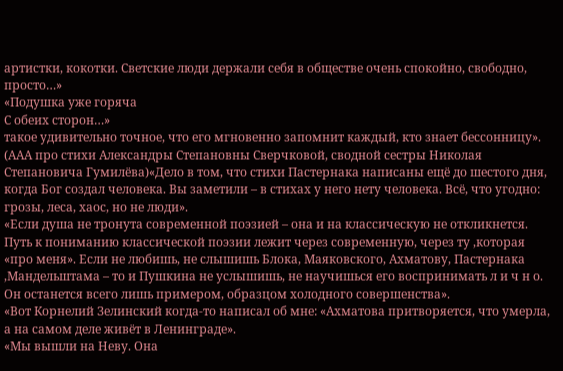артистки, кокотки. Светские люди держали себя в обществе очень спокойно, свободно, просто…»
«Подушка уже горяча
С обеих сторон…»
такое удивительно точное, что его мгновенно запомнит каждый, кто знает бессонницу». (ААА про стихи Александры Степановны Сверчковой, сводной сестры Николая Степановича Гумилёва)«Дело в том, что стихи Пастернака написаны ещё до шестого дня, когда Бог создал человека. Вы заметили – в стихах у него нету человека. Всё, что угодно: грозы, леса, хаос, но не люди».
«Если душа не тронута современной поэзией – она и на классическую не откликнется. Путь к пониманию классической поэзии лежит через современную, через ту ,которая «про меня». Если не любишь, не слышишь Блока, Маяковского, Ахматову, Пастернака ,Мандельштама – то и Пушкина не услышишь, не научишься его воспринимать л и ч н о. Он останется всего лишь примером, образцом холодного совершенства».
«Вот Корнелий Зелинский когда-то написал об мне: «Ахматова притворяется, что умерла, а на самом деле живёт в Ленинграде».
«Мы вышли на Неву. Она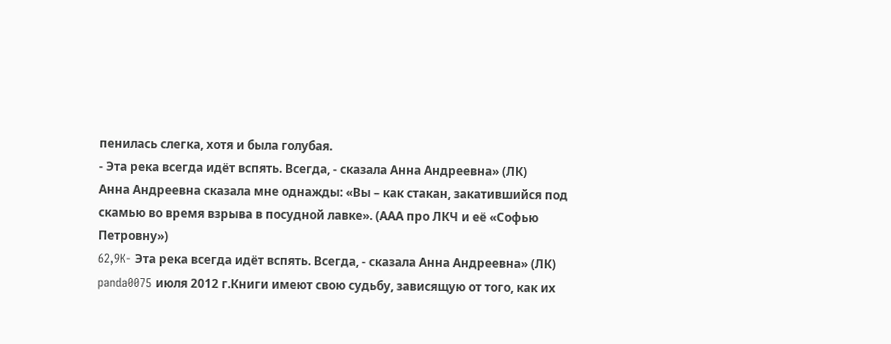пенилась слегка, хотя и была голубая.
- Эта река всегда идёт вспять. Всегда, - сказала Анна Андреевна» (ЛК)
Анна Андреевна сказала мне однажды: «Вы – как стакан, закатившийся под скамью во время взрыва в посудной лавке». (ААА про ЛКЧ и её «Софью Петровну»)
62,9K- Эта река всегда идёт вспять. Всегда, - сказала Анна Андреевна» (ЛК)
panda0075 июля 2012 г.Книги имеют свою судьбу, зависящую от того, как их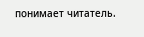понимает читатель.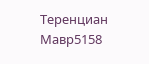Теренциан Мавр5158